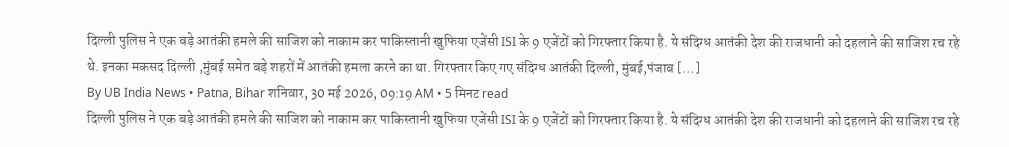दिल्ली पुलिस ने एक बड़े आतंकी हमले की साजिश को नाकाम कर पाकिस्तानी खुफिया एजेंसी ISI के 9 एजेंटों को गिरफ्तार किया है. ये संदिग्ध आतंकी देश की राजधानी को दहलाने की साजिश रच रहे थे. इनका मकसद दिल्ली ,मुंबई समेत बड़े शहरों में आतंकी हमला करने का था. गिरफ्तार किए गए संदिग्ध आतंकी दिल्ली, मुंबई,पंजाब […]
By UB India News • Patna, Bihar शनिवार, 30 मई 2026, 09:19 AM • 5 मिनट read
दिल्ली पुलिस ने एक बड़े आतंकी हमले की साजिश को नाकाम कर पाकिस्तानी खुफिया एजेंसी ISI के 9 एजेंटों को गिरफ्तार किया है. ये संदिग्ध आतंकी देश की राजधानी को दहलाने की साजिश रच रहे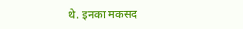थे. इनका मकसद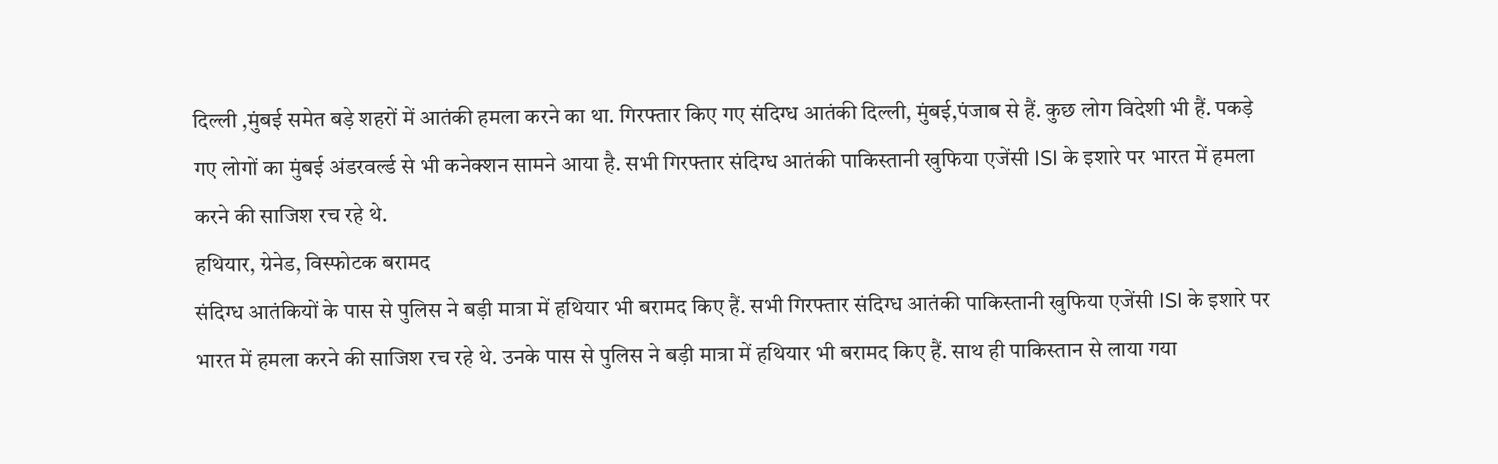दिल्ली ,मुंबई समेत बड़े शहरों में आतंकी हमला करने का था. गिरफ्तार किए गए संदिग्ध आतंकी दिल्ली, मुंबई,पंजाब से हैं. कुछ लोग विदेशी भी हैं. पकड़े गए लोगों का मुंबई अंडरवर्ल्ड से भी कनेक्शन सामने आया है. सभी गिरफ्तार संदिग्ध आतंकी पाकिस्तानी खुफिया एजेंसी ISI के इशारे पर भारत में हमला करने की साजिश रच रहे थे.
हथियार, ग्रेनेड, विस्फोटक बरामद
संदिग्ध आतंकियों के पास से पुलिस ने बड़ी मात्रा में हथियार भी बरामद किए हैं. सभी गिरफ्तार संदिग्ध आतंकी पाकिस्तानी खुफिया एजेंसी ISI के इशारे पर भारत में हमला करने की साजिश रच रहे थे. उनके पास से पुलिस ने बड़ी मात्रा में हथियार भी बरामद किए हैं. साथ ही पाकिस्तान से लाया गया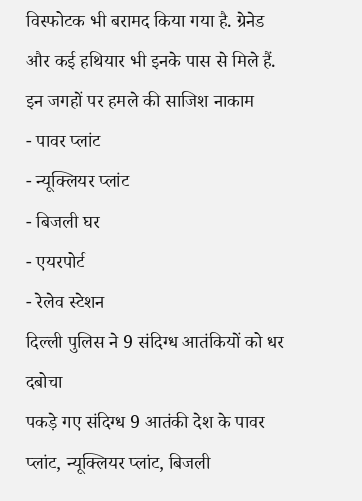विस्फोटक भी बरामद किया गया है. ग्रेनेड और कई हथियार भी इनके पास से मिले हैं.
इन जगहों पर हमले की साजिश नाकाम
- पावर प्लांट
- न्यूक्लियर प्लांट
- बिजली घर
- एयरपोर्ट
- रेलेव स्टेशन
दिल्ली पुलिस ने 9 संदिग्ध आतंकियों को धर दबोचा
पकड़े गए संदिग्ध 9 आतंकी देश के पावर प्लांट, न्यूक्लियर प्लांट, बिजली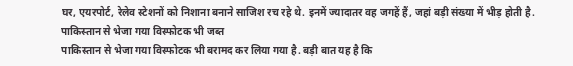घर, एयरपोर्ट, रेलेव स्टेशनों को निशाना बनाने साजिश रच रहे थे. इनमें ज्यादातर वह जगहें हैं, जहां बड़ी संख्या में भीड़ होती है.
पाकिस्तान से भेजा गया विस्फोटक भी जब्त
पाकिस्तान से भेजा गया विस्फोटक भी बरामद कर लिया गया है. बड़ी बात यह है कि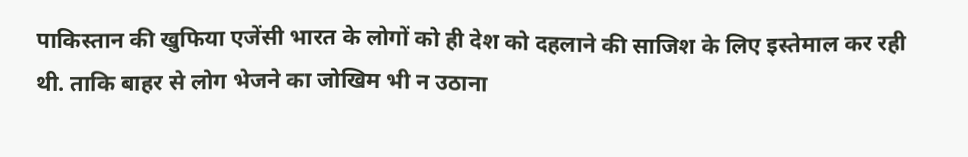पाकिस्तान की खुफिया एजेंसी भारत के लोगों को ही देश को दहलाने की साजिश के लिए इस्तेमाल कर रही थी. ताकि बाहर से लोग भेजने का जोखिम भी न उठाना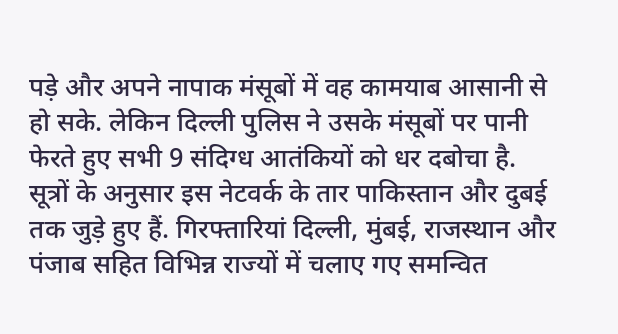पड़े और अपने नापाक मंसूबों में वह कामयाब आसानी से हो सके. लेकिन दिल्ली पुलिस ने उसके मंसूबों पर पानी फेरते हुए सभी 9 संदिग्ध आतंकियों को धर दबोचा है.
सूत्रों के अनुसार इस नेटवर्क के तार पाकिस्तान और दुबई तक जुड़े हुए हैं. गिरफ्तारियां दिल्ली, मुंबई, राजस्थान और पंजाब सहित विभिन्न राज्यों में चलाए गए समन्वित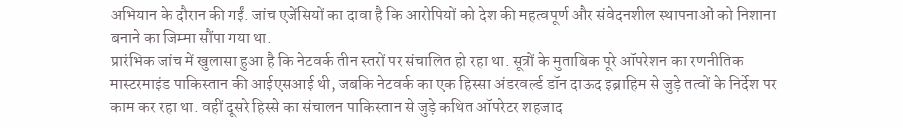अभियान के दौरान की गईं. जांच एजेंसियों का दावा है कि आरोपियों को देश की महत्वपूर्ण और संवेदनशील स्थापनाओं को निशाना बनाने का जिम्मा सौंपा गया था.
प्रारंभिक जांच में खुलासा हुआ है कि नेटवर्क तीन स्तरों पर संचालित हो रहा था. सूत्रों के मुताबिक पूरे ऑपरेशन का रणनीतिक मास्टरमाइंड पाकिस्तान की आईएसआई थी, जबकि नेटवर्क का एक हिस्सा अंडरवर्ल्ड डॉन दाऊद इब्राहिम से जुड़े तत्वों के निर्देश पर काम कर रहा था. वहीं दूसरे हिस्से का संचालन पाकिस्तान से जुड़े कथित ऑपरेटर शहजाद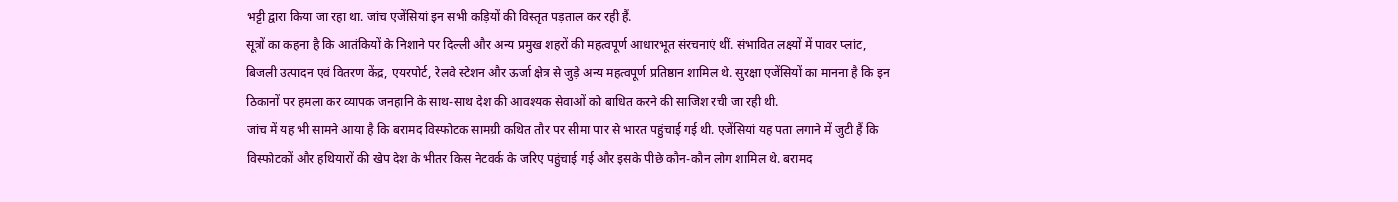भट्टी द्वारा किया जा रहा था. जांच एजेंसियां इन सभी कड़ियों की विस्तृत पड़ताल कर रही हैं.
सूत्रों का कहना है कि आतंकियों के निशाने पर दिल्ली और अन्य प्रमुख शहरों की महत्वपूर्ण आधारभूत संरचनाएं थीं. संभावित लक्ष्यों में पावर प्लांट, बिजली उत्पादन एवं वितरण केंद्र, एयरपोर्ट, रेलवे स्टेशन और ऊर्जा क्षेत्र से जुड़े अन्य महत्वपूर्ण प्रतिष्ठान शामिल थे. सुरक्षा एजेंसियों का मानना है कि इन ठिकानों पर हमला कर व्यापक जनहानि के साथ-साथ देश की आवश्यक सेवाओं को बाधित करने की साजिश रची जा रही थी.
जांच में यह भी सामने आया है कि बरामद विस्फोटक सामग्री कथित तौर पर सीमा पार से भारत पहुंचाई गई थी. एजेंसियां यह पता लगाने में जुटी हैं कि विस्फोटकों और हथियारों की खेप देश के भीतर किस नेटवर्क के जरिए पहुंचाई गई और इसके पीछे कौन-कौन लोग शामिल थे. बरामद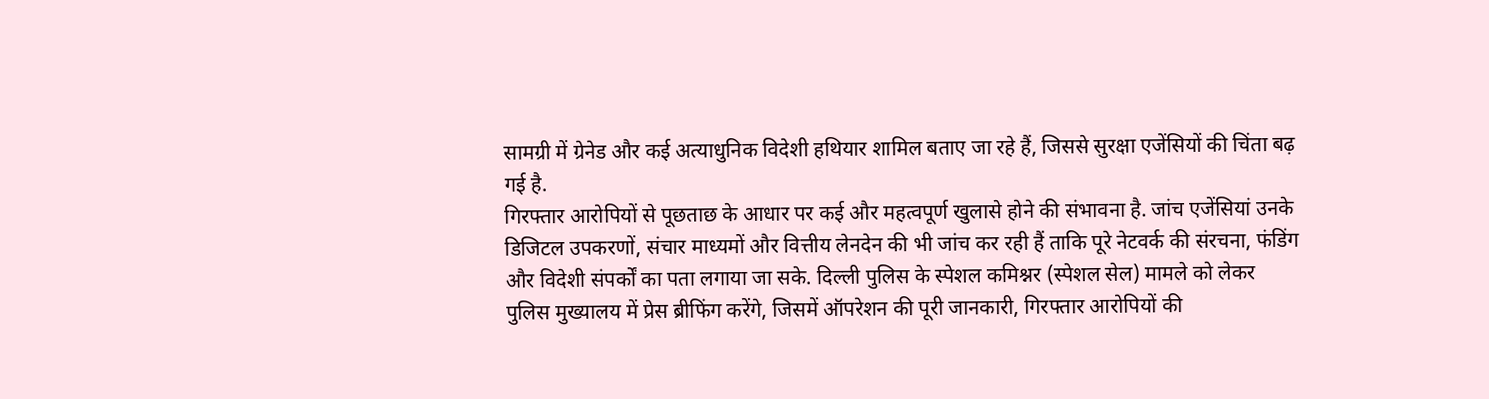सामग्री में ग्रेनेड और कई अत्याधुनिक विदेशी हथियार शामिल बताए जा रहे हैं, जिससे सुरक्षा एजेंसियों की चिंता बढ़ गई है.
गिरफ्तार आरोपियों से पूछताछ के आधार पर कई और महत्वपूर्ण खुलासे होने की संभावना है. जांच एजेंसियां उनके डिजिटल उपकरणों, संचार माध्यमों और वित्तीय लेनदेन की भी जांच कर रही हैं ताकि पूरे नेटवर्क की संरचना, फंडिंग और विदेशी संपर्कों का पता लगाया जा सके. दिल्ली पुलिस के स्पेशल कमिश्नर (स्पेशल सेल) मामले को लेकर पुलिस मुख्यालय में प्रेस ब्रीफिंग करेंगे, जिसमें ऑपरेशन की पूरी जानकारी, गिरफ्तार आरोपियों की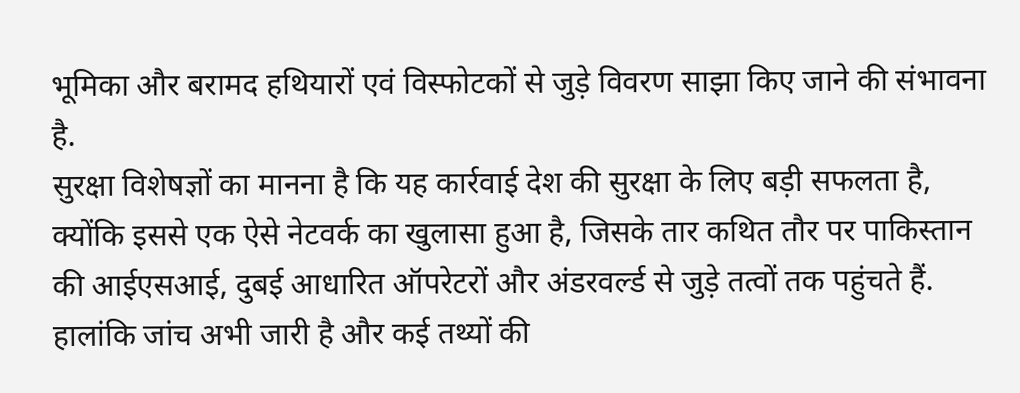भूमिका और बरामद हथियारों एवं विस्फोटकों से जुड़े विवरण साझा किए जाने की संभावना है.
सुरक्षा विशेषज्ञों का मानना है कि यह कार्रवाई देश की सुरक्षा के लिए बड़ी सफलता है, क्योंकि इससे एक ऐसे नेटवर्क का खुलासा हुआ है, जिसके तार कथित तौर पर पाकिस्तान की आईएसआई, दुबई आधारित ऑपरेटरों और अंडरवर्ल्ड से जुड़े तत्वों तक पहुंचते हैं. हालांकि जांच अभी जारी है और कई तथ्यों की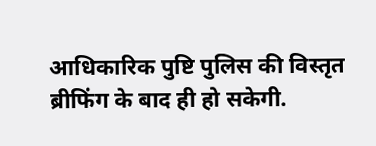आधिकारिक पुष्टि पुलिस की विस्तृत ब्रीफिंग के बाद ही हो सकेगी.